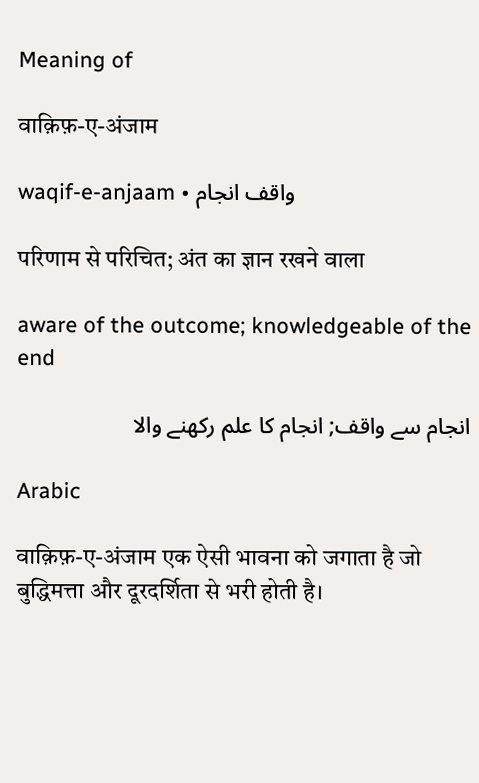Meaning of

वाक़िफ़-ए-अंजाम

waqif-e-anjaam • واقف انجام

परिणाम से परिचित; अंत का ज्ञान रखने वाला

aware of the outcome; knowledgeable of the end

انجام سے واقف; انجام کا علم رکھنے والا

Arabic

वाक़िफ़-ए-अंजाम एक ऐसी भावना को जगाता है जो बुद्धिमत्ता और दूरदर्शिता से भरी होती है।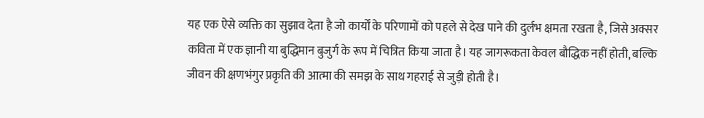यह एक ऐसे व्यक्ति का सुझाव देता है जो कार्यों के परिणामों को पहले से देख पाने की दुर्लभ क्षमता रखता है, जिसे अक्सर कविता में एक ज्ञानी या बुद्धिमान बुजुर्ग के रूप में चित्रित किया जाता है। यह जागरूकता केवल बौद्धिक नहीं होती, बल्कि जीवन की क्षणभंगुर प्रकृति की आत्मा की समझ के साथ गहराई से जुड़ी होती है।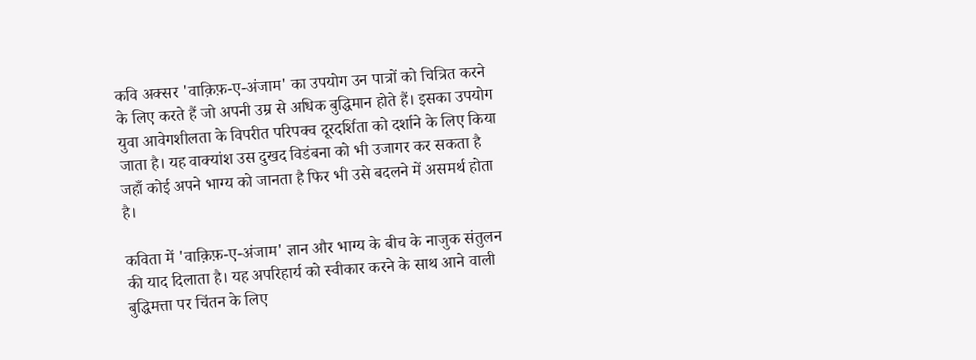कवि अक्सर 'वाक़िफ़-ए-अंजाम' का उपयोग उन पात्रों को चित्रित करने के लिए करते हैं जो अपनी उम्र से अधिक बुद्धिमान होते हैं। इसका उपयोग युवा आवेगशीलता के विपरीत परिपक्व दूरदर्शिता को दर्शाने के लिए किया जाता है। यह वाक्यांश उस दुखद विडंबना को भी उजागर कर सकता है जहाँ कोई अपने भाग्य को जानता है फिर भी उसे बदलने में असमर्थ होता है।

कविता में 'वाक़िफ़-ए-अंजाम' ज्ञान और भाग्य के बीच के नाजुक संतुलन की याद दिलाता है। यह अपरिहार्य को स्वीकार करने के साथ आने वाली बुद्धिमत्ता पर चिंतन के लिए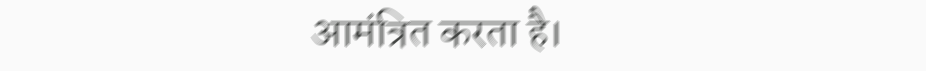आमंत्रित करता है।